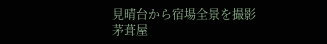見晴台から宿場全景を撮影
茅葺屋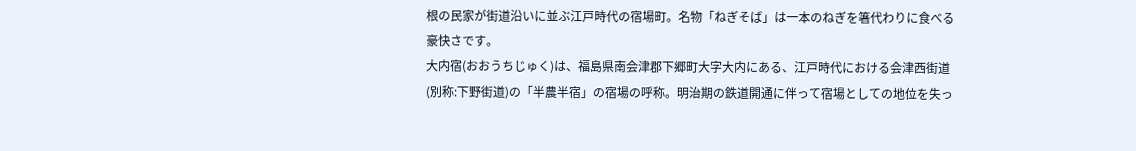根の民家が街道沿いに並ぶ江戸時代の宿場町。名物「ねぎそば」は一本のねぎを箸代わりに食べる豪快さです。
大内宿(おおうちじゅく)は、福島県南会津郡下郷町大字大内にある、江戸時代における会津西街道(別称:下野街道)の「半農半宿」の宿場の呼称。明治期の鉄道開通に伴って宿場としての地位を失っ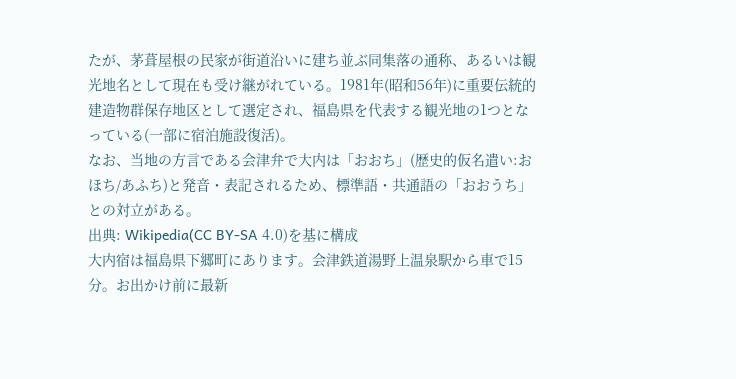たが、茅葺屋根の民家が街道沿いに建ち並ぶ同集落の通称、あるいは観光地名として現在も受け継がれている。1981年(昭和56年)に重要伝統的建造物群保存地区として選定され、福島県を代表する観光地の1つとなっている(一部に宿泊施設復活)。
なお、当地の方言である会津弁で大内は「おおち」(歴史的仮名遣い:おほち/あふち)と発音・表記されるため、標準語・共通語の「おおうち」との対立がある。
出典: Wikipedia(CC BY-SA 4.0)を基に構成
大内宿は福島県下郷町にあります。会津鉄道湯野上温泉駅から車で15分。お出かけ前に最新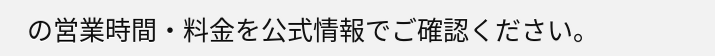の営業時間・料金を公式情報でご確認ください。